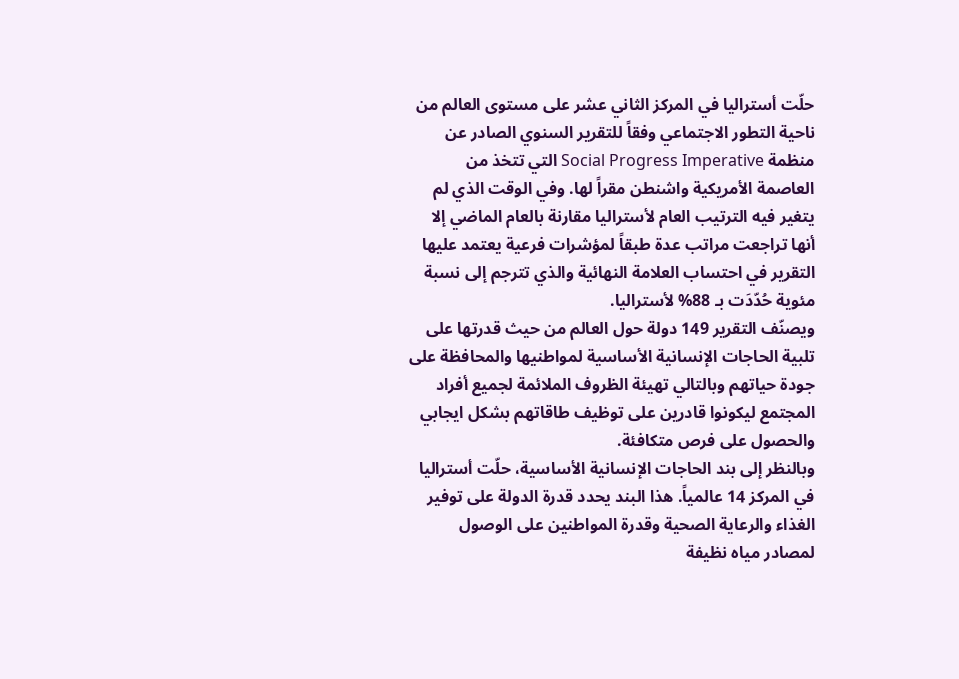حلّت أستراليا في المركز الثاني عشر على مستوى العالم من ناحية التطور الاجتماعي وفقاً للتقرير السنوي الصادر عن منظمة Social Progress Imperative التي تتخذ من العاصمة الأمريكية واشنطن مقراً لها. وفي الوقت الذي لم يتغير فيه الترتيب العام لأستراليا مقارنة بالعام الماضي إلا أنها تراجعت مراتب عدة طبقاً لمؤشرات فرعية يعتمد عليها التقرير في احتساب العلامة النهائية والذي تترجم إلى نسبة مئوية حُدّدَت بـ 88% لأستراليا.
ويصنّف التقرير 149 دولة حول العالم من حيث قدرتها على تلبية الحاجات الإنسانية الأساسية لمواطنيها والمحافظة على جودة حياتهم وبالتالي تهيئة الظروف الملائمة لجميع أفراد المجتمع ليكونوا قادرين على توظيف طاقاتهم بشكل ايجابي والحصول على فرص متكافئة.
وبالنظر إلى بند الحاجات الإنسانية الأساسية، حلّت أستراليا في المركز 14 عالمياً. هذا البند يحدد قدرة الدولة على توفير الغذاء والرعاية الصحية وقدرة المواطنين على الوصول لمصادر مياه نظيفة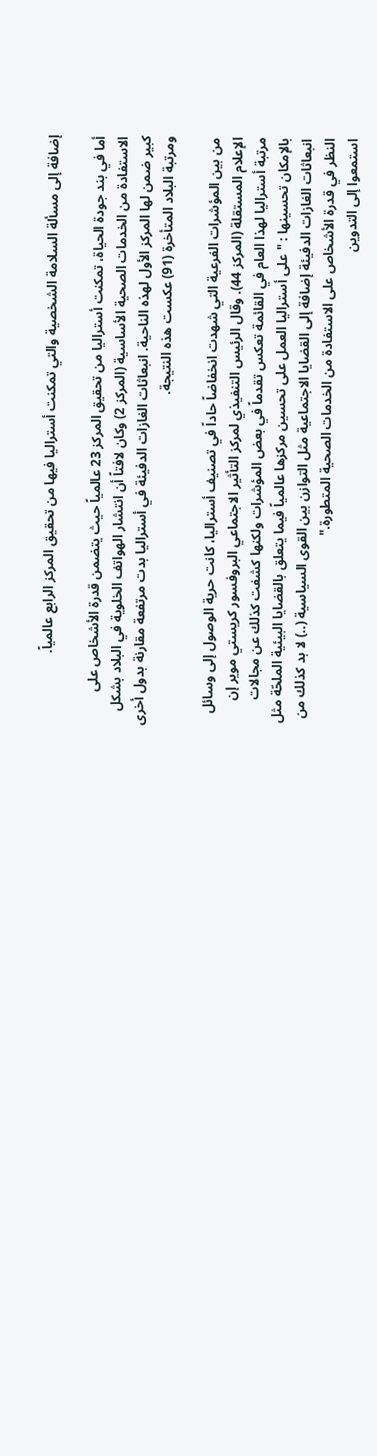إضافة إلى مسألة السلامة الشخصية والتي تمكنت أستراليا فيها من تحقيق المركز الرابع عالمياً.

أما في بند جودة الحياة، تمكنت أستراليا من تحقيق المركز 23 عالمياً حيث يتضمن قدرة الأشخاص على الاستفادة من الخدمات الصحية الأساسية (المركز 2) وكان لافتاً أن انتشار الهواتف الخلوية في البلاد بشكل كبير ضمن لها المركز الأول لهذه الناحية. انبعاثات الغازات الدفيئة في أستراليا بدت مرتفعة مقارنة بدول أخرى ومرتبة البلاد المتأخرة (91) عكست هذه النتيجة.

من بين المؤشرات الفرعية التي شهدت انخفاضاً حاداً في تصنيف أستراليا، كانت حرية الوصول إلى وسائل الإعلام المستقلة (المركز 44). وقال الرئيس التنفيذي لمركز التأثير الاجتماعي البروفسور كريستي موير إن مرتبة أستراليا لهذا العام في القائمة تعكس تقدماً في بعض المؤشرات ولكنها كشفت كذلك عن مجالات بالإمكان تحسينها : "على أستراليا العمل على تحسين مركزها عالمياً فيما يتعلق بالقضايا البيئية الملحّة مثل انبعاثات الغازات الدفيئة إضافة إلى القضايا الاجتماعية مثل التوازن بين القوى السياسية (..) لا بد كذلك من النظر في قدرة الأشخاص على الاستفادة من الخدمات الصحية المتطورة."
استمعوا إلى التدوين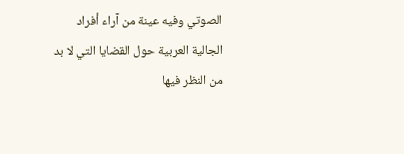الصوتي وفيه عينة من آراء أفراد الجالية العربية حول القضايا التي لا بد من النظر فيها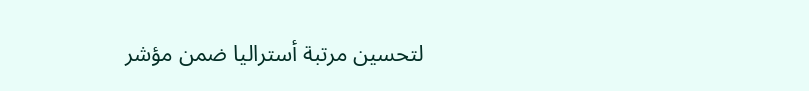لتحسين مرتبة أستراليا ضمن مؤشر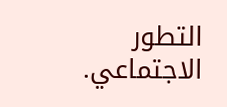التطور الاجتماعي.